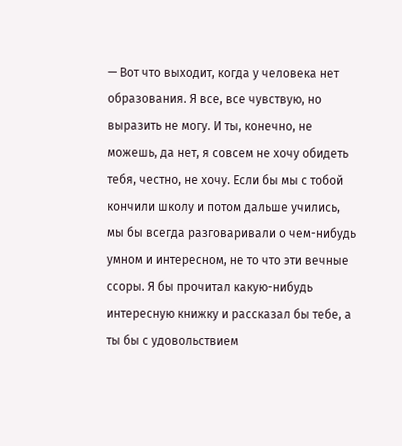— Вот что выходит, когда у человека нет образования. Я все, все чувствую, но выразить не могу. И ты, конечно, не можешь, да нет, я совсем не хочу обидеть тебя, честно, не хочу. Если бы мы с тобой кончили школу и потом дальше учились, мы бы всегда разговаривали о чем-нибудь умном и интересном, не то что эти вечные ссоры. Я бы прочитал какую-нибудь интересную книжку и рассказал бы тебе, а ты бы с удовольствием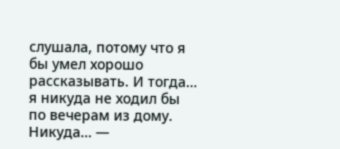слушала, потому что я бы умел хорошо рассказывать. И тогда… я никуда не ходил бы по вечерам из дому. Никуда… —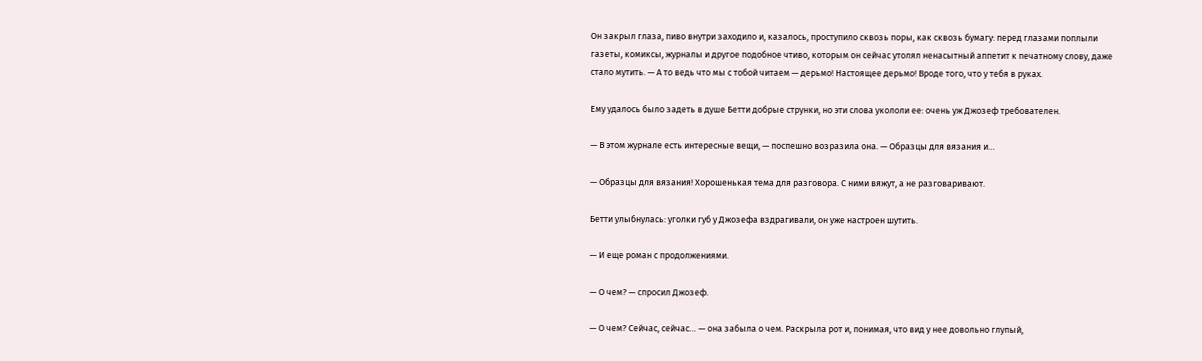Он закрыл глаза, пиво внутри заходило и, казалось, проступило сквозь поры, как сквозь бумагу: перед глазами поплыли газеты, комиксы, журналы и другое подобное чтиво, которым он сейчас утолял ненасытный аппетит к печатному слову, даже стало мутить. — А то ведь что мы с тобой читаем — дерьмо! Настоящее дерьмо! Вроде того, что у тебя в руках.

Ему удалось было задеть в душе Бетти добрые струнки, но эти слова укололи ее: очень уж Джозеф требователен.

— В этом журнале есть интересные вещи, — поспешно возразила она. — Образцы для вязания и…

— Образцы для вязания! Хорошенькая тема для разговора. С ними вяжут, а не разговаривают.

Бетти улыбнулась: уголки губ у Джозефа вздрагивали, он уже настроен шутить.

— И еще роман с продолжениями.

— О чем? — спросил Джозеф.

— О чем? Сейчас, сейчас… — она забыла о чем. Раскрыла рот и, понимая, что вид у нее довольно глупый,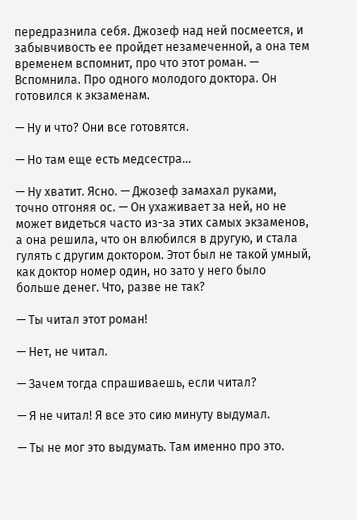передразнила себя. Джозеф над ней посмеется, и забывчивость ее пройдет незамеченной, а она тем временем вспомнит, про что этот роман. — Вспомнила. Про одного молодого доктора. Он готовился к экзаменам.

— Ну и что? Они все готовятся.

— Но там еще есть медсестра…

— Ну хватит. Ясно. — Джозеф замахал руками, точно отгоняя ос. — Он ухаживает за ней, но не может видеться часто из-за этих самых экзаменов, а она решила, что он влюбился в другую, и стала гулять с другим доктором. Этот был не такой умный, как доктор номер один, но зато у него было больше денег. Что, разве не так?

— Ты читал этот роман!

— Нет, не читал.

— Зачем тогда спрашиваешь, если читал?

— Я не читал! Я все это сию минуту выдумал.

— Ты не мог это выдумать. Там именно про это.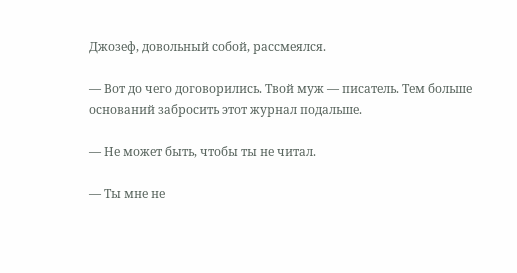Джозеф, довольный собой, рассмеялся.

— Вот до чего договорились. Твой муж — писатель. Тем больше оснований забросить этот журнал подальше.

— Не может быть, чтобы ты не читал.

— Ты мне не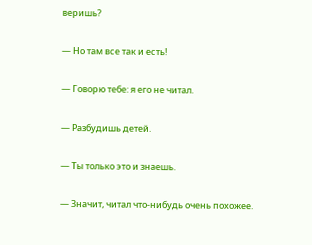веришь?

— Но там все так и есть!

— Говорю тебе: я его не читал.

— Разбудишь детей.

— Ты только это и знаешь.

— Значит, читал что-нибудь очень похожее.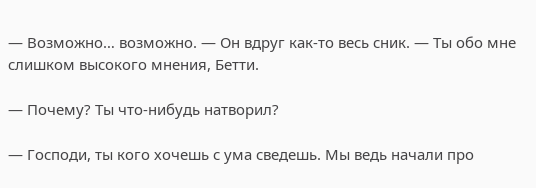— Возможно… возможно. — Он вдруг как-то весь сник. — Ты обо мне слишком высокого мнения, Бетти.

— Почему? Ты что-нибудь натворил?

— Господи, ты кого хочешь с ума сведешь. Мы ведь начали про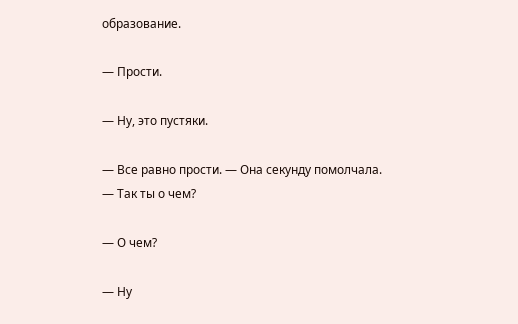образование.

— Прости.

— Ну, это пустяки.

— Все равно прости. — Она секунду помолчала. — Так ты о чем?

— О чем?

— Ну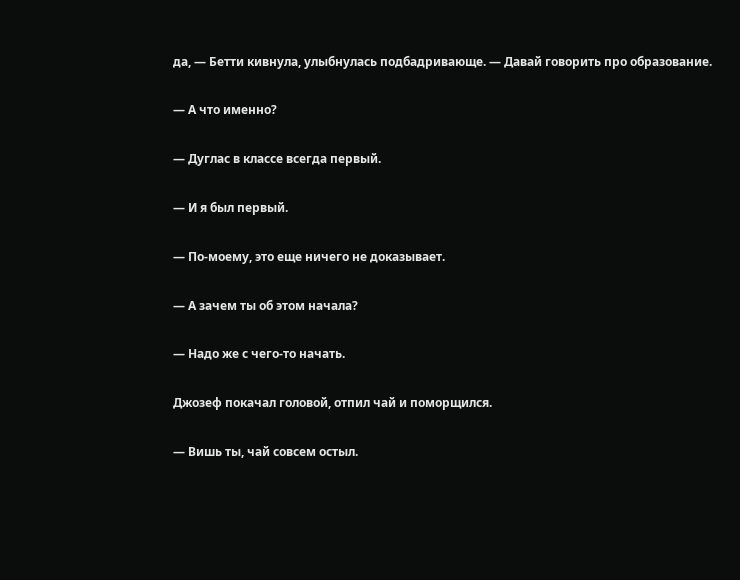да, — Бетти кивнула, улыбнулась подбадривающе. — Давай говорить про образование.

— А что именно?

— Дуглас в классе всегда первый.

— И я был первый.

— По-моему, это еще ничего не доказывает.

— А зачем ты об этом начала?

— Надо же с чего-то начать.

Джозеф покачал головой, отпил чай и поморщился.

— Вишь ты, чай совсем остыл.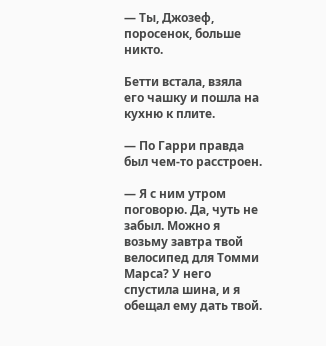— Ты, Джозеф, поросенок, больше никто.

Бетти встала, взяла его чашку и пошла на кухню к плите.

— По Гарри правда был чем-то расстроен.

— Я с ним утром поговорю. Да, чуть не забыл. Можно я возьму завтра твой велосипед для Томми Марса? У него спустила шина, и я обещал ему дать твой.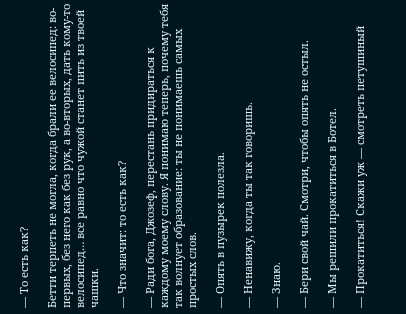— То есть как?

Бетти терпеть не могла, когда брали ее велосипед: во-первых, без него как без рук, а во-вторых, дать кому-то велосипед… все равно что чужой станет пить из твоей чашки.

— Что значит: то есть как?

— Ради бога, Джозеф, перестань придираться к каждому моему слову. Я понимаю теперь, почему тебя так волнует образование: ты не понимаешь самых простых слов.

— Опять в пузырек полезла.

— Ненавижу, когда ты так говоришь.

— Знаю.

— Бери свой чай. Смотри, чтобы опять не остыл.

— Мы решили прокатиться в Ботел.

— Прокатиться! Скажи уж — смотреть петушиный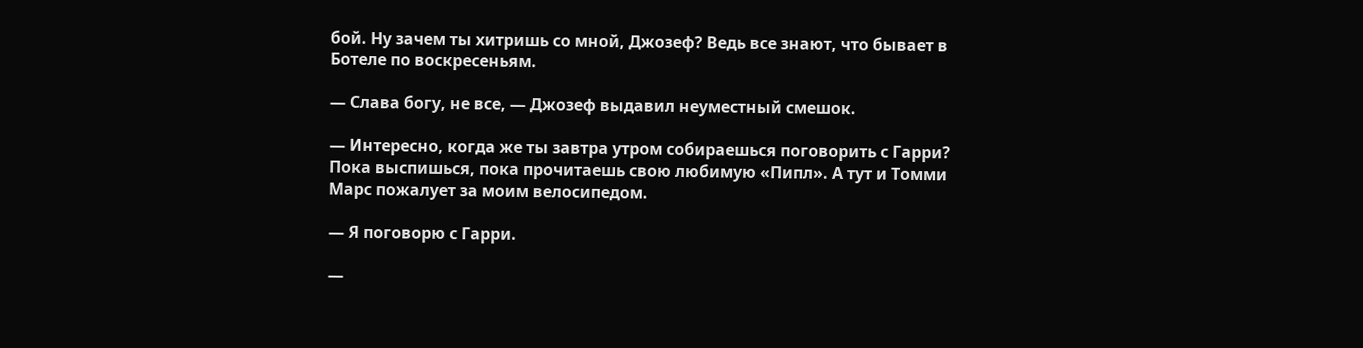бой. Ну зачем ты хитришь со мной, Джозеф? Ведь все знают, что бывает в Ботеле по воскресеньям.

— Слава богу, не все, — Джозеф выдавил неуместный смешок.

— Интересно, когда же ты завтра утром собираешься поговорить с Гарри? Пока выспишься, пока прочитаешь свою любимую «Пипл». А тут и Томми Марс пожалует за моим велосипедом.

— Я поговорю с Гарри.

—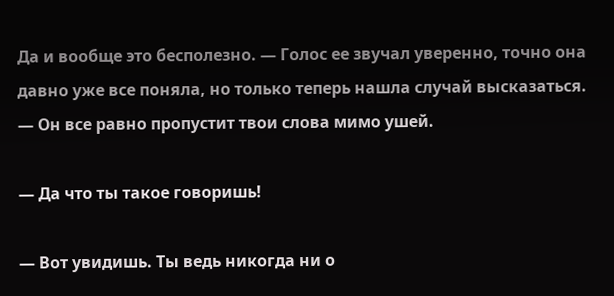Да и вообще это бесполезно. — Голос ее звучал уверенно, точно она давно уже все поняла, но только теперь нашла случай высказаться. — Он все равно пропустит твои слова мимо ушей.

— Да что ты такое говоришь!

— Вот увидишь. Ты ведь никогда ни о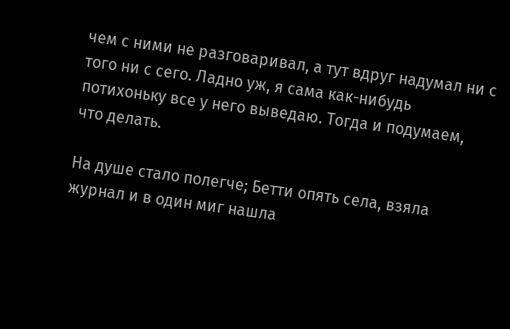чем с ними не разговаривал, а тут вдруг надумал ни с того ни с сего. Ладно уж, я сама как-нибудь потихоньку все у него выведаю. Тогда и подумаем, что делать.

На душе стало полегче; Бетти опять села, взяла журнал и в один миг нашла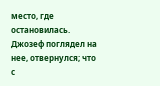место, где остановилась. Джозеф поглядел на нее, отвернулся; что с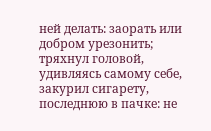ней делать: заорать или добром урезонить; тряхнул головой, удивляясь самому себе, закурил сигарету, последнюю в пачке: не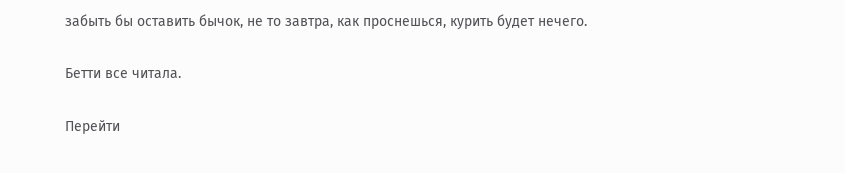забыть бы оставить бычок, не то завтра, как проснешься, курить будет нечего.

Бетти все читала.

Перейти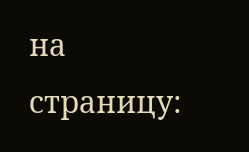на страницу: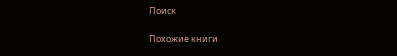Поиск

Похожие книги